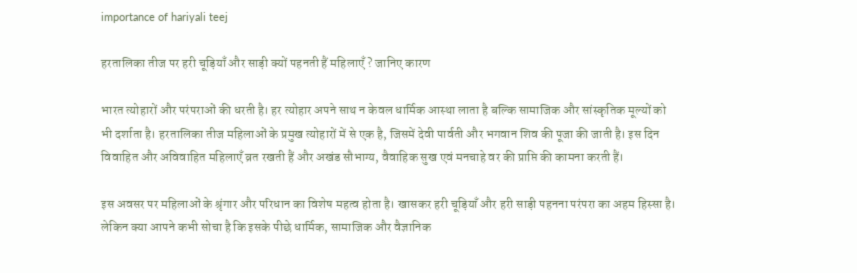importance of hariyali teej

हरतालिका तीज पर हरी चूड़ियाँ और साड़ी क्यों पहनती हैं महिलाएँ? जानिए कारण

भारत त्योहारों और परंपराओं की धरती है। हर त्योहार अपने साथ न केवल धार्मिक आस्था लाता है बल्कि सामाजिक और सांस्कृतिक मूल्यों को भी दर्शाता है। हरतालिका तीज महिलाओं के प्रमुख त्योहारों में से एक है, जिसमें देवी पार्वती और भगवान शिव की पूजा की जाती है। इस दिन विवाहित और अविवाहित महिलाएँ व्रत रखती हैं और अखंड सौभाग्य, वैवाहिक सुख एवं मनचाहे वर की प्राप्ति की कामना करती हैं।

इस अवसर पर महिलाओं के श्रृंगार और परिधान का विशेष महत्व होता है। खासकर हरी चूड़ियाँ और हरी साड़ी पहनना परंपरा का अहम हिस्सा है। लेकिन क्या आपने कभी सोचा है कि इसके पीछे धार्मिक, सामाजिक और वैज्ञानिक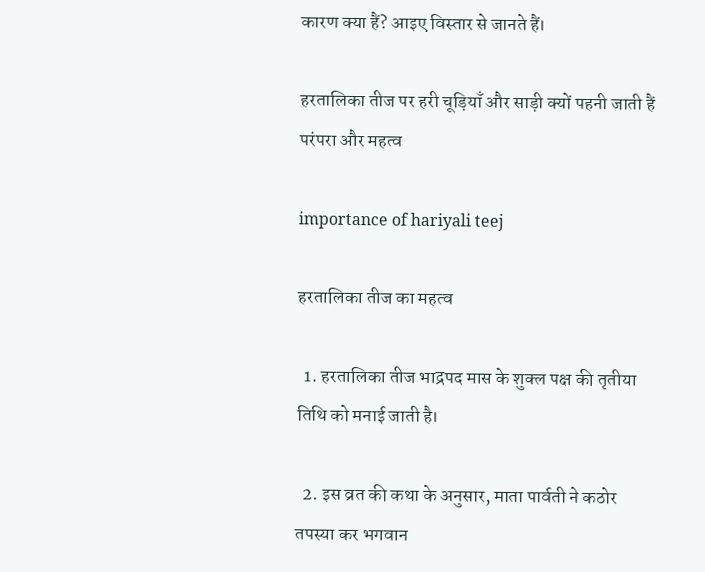कारण क्या हैं? आइए विस्तार से जानते हैं।

हरतालिका तीज पर हरी चूड़ियाँ और साड़ी क्यों पहनी जाती हैं परंपरा और महत्व

importance of hariyali teej

हरतालिका तीज का महत्व

  1. हरतालिका तीज भाद्रपद मास के शुक्ल पक्ष की तृतीया तिथि को मनाई जाती है।

  2. इस व्रत की कथा के अनुसार, माता पार्वती ने कठोर तपस्या कर भगवान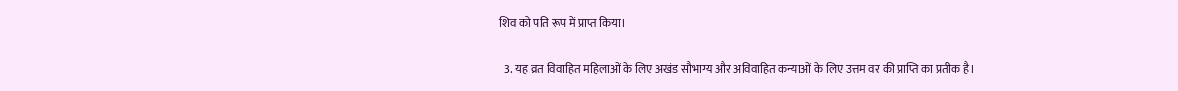शिव को पति रूप में प्राप्त किया।

  3. यह व्रत विवाहित महिलाओं के लिए अखंड सौभाग्य और अविवाहित कन्याओं के लिए उत्तम वर की प्राप्ति का प्रतीक है।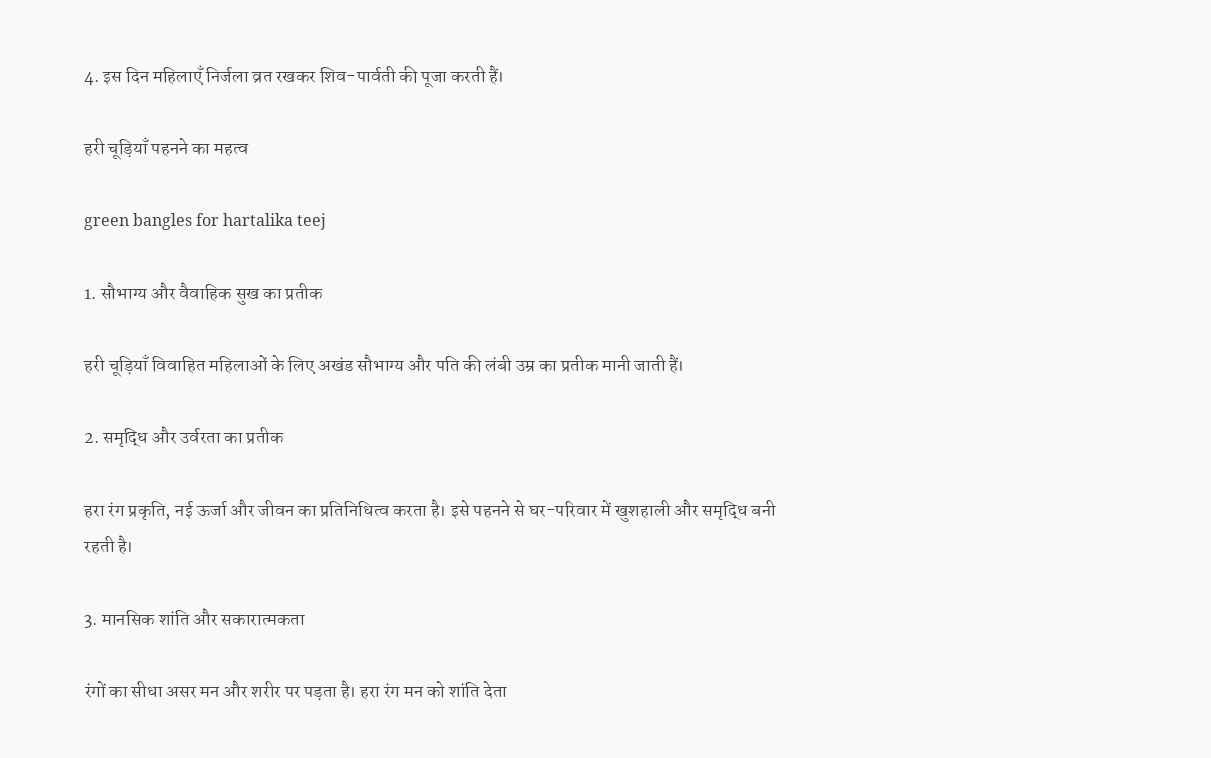4. इस दिन महिलाएँ निर्जला व्रत रखकर शिव-पार्वती की पूजा करती हैं।

हरी चूड़ियाँ पहनने का महत्व

green bangles for hartalika teej

1. सौभाग्य और वैवाहिक सुख का प्रतीक

हरी चूड़ियाँ विवाहित महिलाओं के लिए अखंड सौभाग्य और पति की लंबी उम्र का प्रतीक मानी जाती हैं।

2. समृद्धि और उर्वरता का प्रतीक

हरा रंग प्रकृति, नई ऊर्जा और जीवन का प्रतिनिधित्व करता है। इसे पहनने से घर-परिवार में खुशहाली और समृद्धि बनी रहती है।

3. मानसिक शांति और सकारात्मकता

रंगों का सीधा असर मन और शरीर पर पड़ता है। हरा रंग मन को शांति देता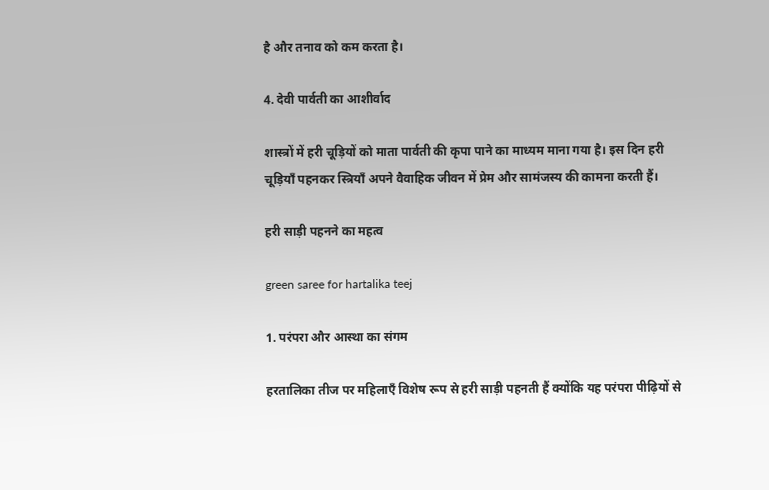है और तनाव को कम करता है।

4. देवी पार्वती का आशीर्वाद

शास्त्रों में हरी चूड़ियों को माता पार्वती की कृपा पाने का माध्यम माना गया है। इस दिन हरी चूड़ियाँ पहनकर स्त्रियाँ अपने वैवाहिक जीवन में प्रेम और सामंजस्य की कामना करती हैं।

हरी साड़ी पहनने का महत्व

green saree for hartalika teej

1. परंपरा और आस्था का संगम

हरतालिका तीज पर महिलाएँ विशेष रूप से हरी साड़ी पहनती हैं क्योंकि यह परंपरा पीढ़ियों से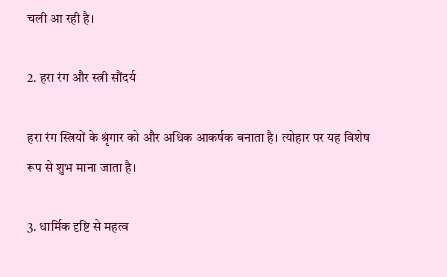चली आ रही है।

2. हरा रंग और स्त्री सौंदर्य

हरा रंग स्त्रियों के श्रृंगार को और अधिक आकर्षक बनाता है। त्योहार पर यह विशेष रूप से शुभ माना जाता है।

3. धार्मिक दृष्टि से महत्व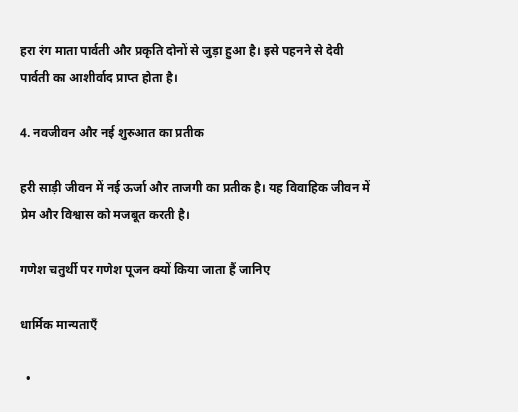हरा रंग माता पार्वती और प्रकृति दोनों से जुड़ा हुआ है। इसे पहनने से देवी पार्वती का आशीर्वाद प्राप्त होता है।

4. नवजीवन और नई शुरुआत का प्रतीक

हरी साड़ी जीवन में नई ऊर्जा और ताजगी का प्रतीक है। यह विवाहिक जीवन में प्रेम और विश्वास को मजबूत करती है।

गणेश चतुर्थी पर गणेश पूजन क्यों किया जाता हैं जानिए

धार्मिक मान्यताएँ

  •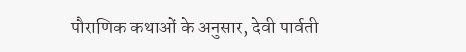पौराणिक कथाओं के अनुसार, देवी पार्वती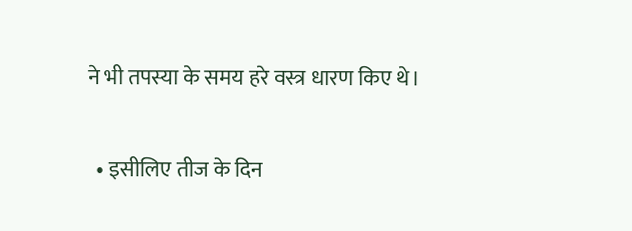ने भी तपस्या के समय हरे वस्त्र धारण किए थे।

  • इसीलिए तीज के दिन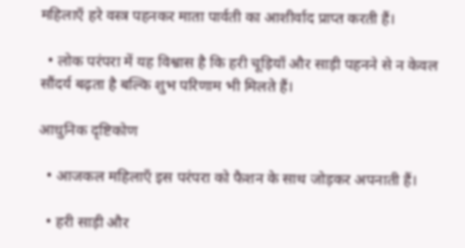महिलाएँ हरे वस्त्र पहनकर माता पार्वती का आशीर्वाद प्राप्त करती हैं।

  • लोक परंपरा में यह विश्वास है कि हरी चूड़ियाँ और साड़ी पहनने से न केवल सौंदर्य बढ़ता है बल्कि शुभ परिणाम भी मिलते हैं।

आधुनिक दृष्टिकोण

  • आजकल महिलाएँ इस परंपरा को फैशन के साथ जोड़कर अपनाती हैं।

  • हरी साड़ी और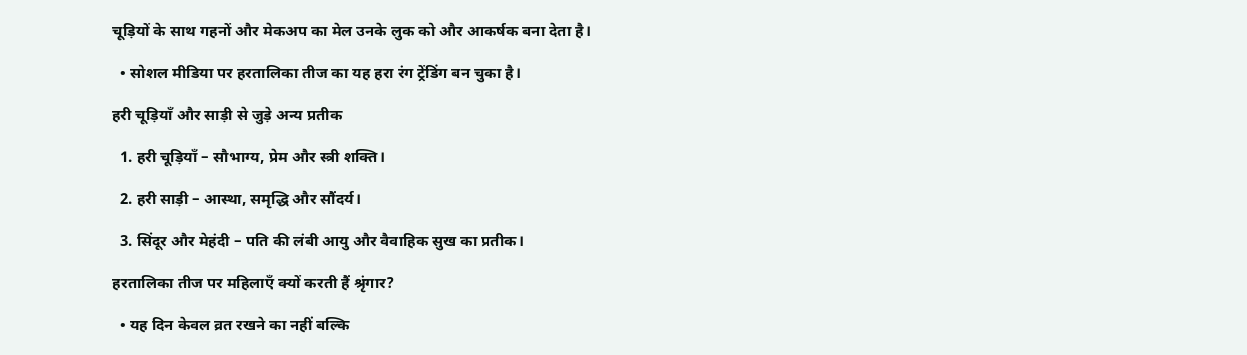चूड़ियों के साथ गहनों और मेकअप का मेल उनके लुक को और आकर्षक बना देता है।

  • सोशल मीडिया पर हरतालिका तीज का यह हरा रंग ट्रेंडिंग बन चुका है।

हरी चूड़ियाँ और साड़ी से जुड़े अन्य प्रतीक

  1. हरी चूड़ियाँ – सौभाग्य, प्रेम और स्त्री शक्ति।

  2. हरी साड़ी – आस्था, समृद्धि और सौंदर्य।

  3. सिंदूर और मेहंदी – पति की लंबी आयु और वैवाहिक सुख का प्रतीक।

हरतालिका तीज पर महिलाएँ क्यों करती हैं श्रृंगार?

  • यह दिन केवल व्रत रखने का नहीं बल्कि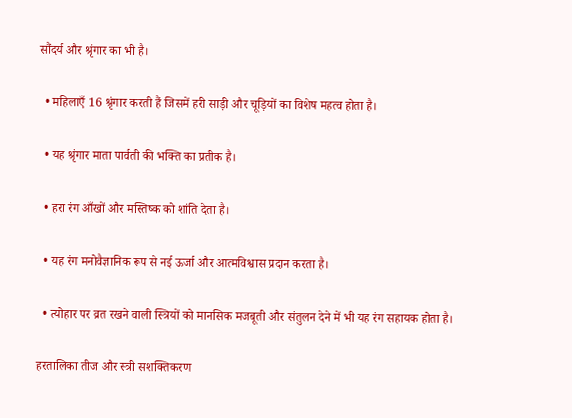सौंदर्य और श्रृंगार का भी है।

  • महिलाएँ 16 श्रृंगार करती हैं जिसमें हरी साड़ी और चूड़ियों का विशेष महत्व होता है।

  • यह श्रृंगार माता पार्वती की भक्ति का प्रतीक है।

  • हरा रंग आँखों और मस्तिष्क को शांति देता है।

  • यह रंग मनोवैज्ञानिक रूप से नई ऊर्जा और आत्मविश्वास प्रदान करता है।

  • त्योहार पर व्रत रखने वाली स्त्रियों को मानसिक मजबूती और संतुलन देने में भी यह रंग सहायक होता है।

हरतालिका तीज और स्त्री सशक्तिकरण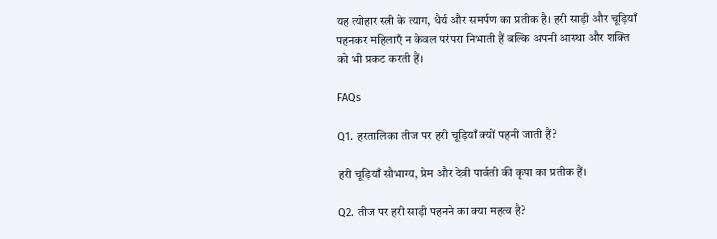यह त्योहार स्त्री के त्याग, धैर्य और समर्पण का प्रतीक है। हरी साड़ी और चूड़ियाँ पहनकर महिलाएँ न केवल परंपरा निभाती हैं बल्कि अपनी आस्था और शक्ति को भी प्रकट करती हैं।

FAQs

Q1. हरतालिका तीज पर हरी चूड़ियाँ क्यों पहनी जाती हैं?

हरी चूड़ियाँ सौभाग्य, प्रेम और देवी पार्वती की कृपा का प्रतीक हैं।

Q2. तीज पर हरी साड़ी पहनने का क्या महत्व है?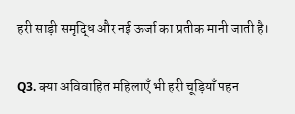हरी साड़ी समृद्धि और नई ऊर्जा का प्रतीक मानी जाती है।

Q3. क्या अविवाहित महिलाएँ भी हरी चूड़ियाँ पहन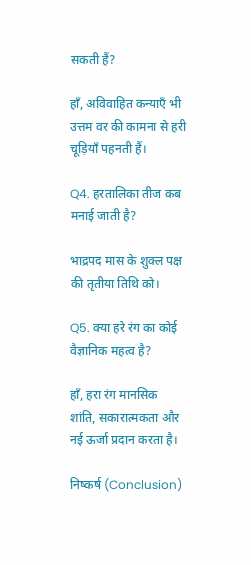सकती हैं?

हाँ, अविवाहित कन्याएँ भी उत्तम वर की कामना से हरी चूड़ियाँ पहनती हैं।

Q4. हरतालिका तीज कब मनाई जाती है?

भाद्रपद मास के शुक्ल पक्ष की तृतीया तिथि को।

Q5. क्या हरे रंग का कोई वैज्ञानिक महत्व है?

हाँ, हरा रंग मानसिक शांति, सकारात्मकता और नई ऊर्जा प्रदान करता है।

निष्कर्ष (Conclusion)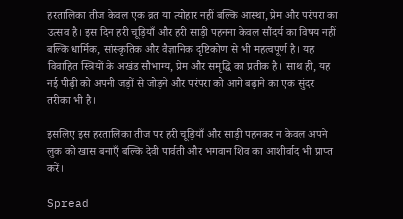हरतालिका तीज केवल एक व्रत या त्योहार नहीं बल्कि आस्था, प्रेम और परंपरा का उत्सव है। इस दिन हरी चूड़ियाँ और हरी साड़ी पहनना केवल सौंदर्य का विषय नहीं बल्कि धार्मिक, सांस्कृतिक और वैज्ञानिक दृष्टिकोण से भी महत्वपूर्ण है। यह विवाहित स्त्रियों के अखंड सौभाग्य, प्रेम और समृद्धि का प्रतीक है। साथ ही, यह नई पीढ़ी को अपनी जड़ों से जोड़ने और परंपरा को आगे बढ़ाने का एक सुंदर तरीका भी है।

इसलिए इस हरतालिका तीज पर हरी चूड़ियाँ और साड़ी पहनकर न केवल अपने लुक को खास बनाएँ बल्कि देवी पार्वती और भगवान शिव का आशीर्वाद भी प्राप्त करें।

Spread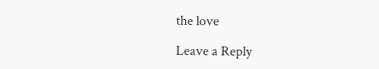the love

Leave a Reply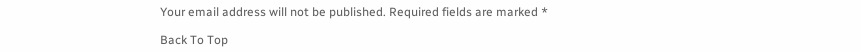Your email address will not be published. Required fields are marked *

Back To Top